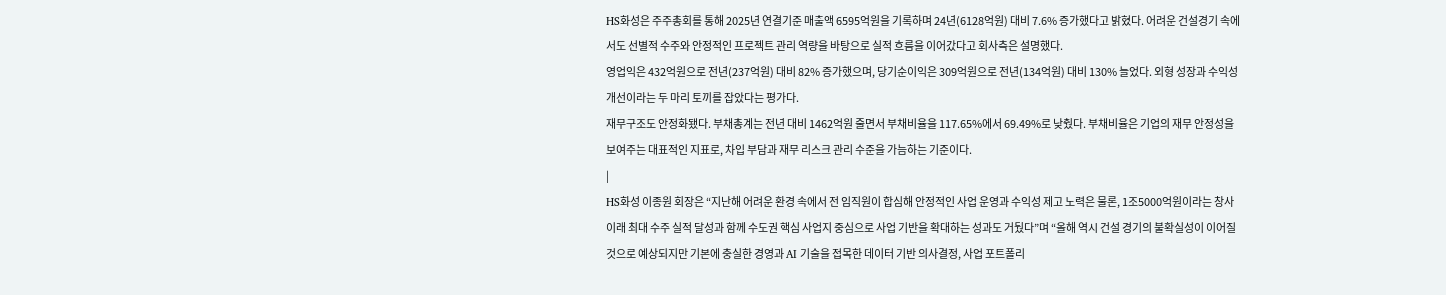HS화성은 주주총회를 통해 2025년 연결기준 매출액 6595억원을 기록하며 24년(6128억원) 대비 7.6% 증가했다고 밝혔다. 어려운 건설경기 속에서도 선별적 수주와 안정적인 프로젝트 관리 역량을 바탕으로 실적 흐름을 이어갔다고 회사측은 설명했다.
영업익은 432억원으로 전년(237억원) 대비 82% 증가했으며, 당기순이익은 309억원으로 전년(134억원) 대비 130% 늘었다. 외형 성장과 수익성 개선이라는 두 마리 토끼를 잡았다는 평가다.
재무구조도 안정화됐다. 부채총계는 전년 대비 1462억원 줄면서 부채비율을 117.65%에서 69.49%로 낮췄다. 부채비율은 기업의 재무 안정성을 보여주는 대표적인 지표로, 차입 부담과 재무 리스크 관리 수준을 가늠하는 기준이다.
|
HS화성 이종원 회장은 “지난해 어려운 환경 속에서 전 임직원이 합심해 안정적인 사업 운영과 수익성 제고 노력은 물론, 1조5000억원이라는 창사 이래 최대 수주 실적 달성과 함께 수도권 핵심 사업지 중심으로 사업 기반을 확대하는 성과도 거뒀다”며 “올해 역시 건설 경기의 불확실성이 이어질 것으로 예상되지만 기본에 충실한 경영과 AI 기술을 접목한 데이터 기반 의사결정, 사업 포트폴리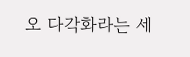오 다각화라는 세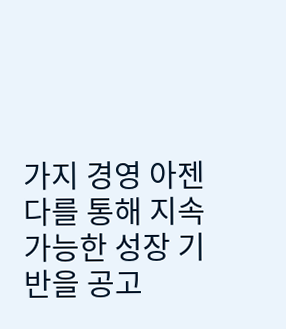가지 경영 아젠다를 통해 지속 가능한 성장 기반을 공고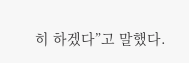히 하겠다”고 말했다.